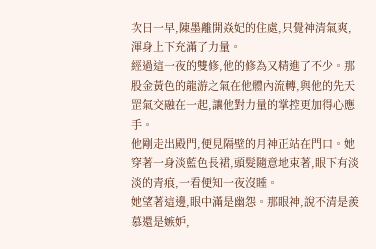次日一早,陳墨離開焱妃的住處,只覺神清氣爽,渾身上下充滿了力量。
經過這一夜的雙修,他的修為又精進了不少。那股金黃色的龍游之氣在他體內流轉,與他的先天罡氣交融在一起,讓他對力量的掌控更加得心應手。
他剛走出殿門,便見隔壁的月神正站在門口。她穿著一身淡藍色長裙,頭髮隨意地束著,眼下有淡淡的青痕,一看便知一夜沒睡。
她望著這邊,眼中滿是幽怨。那眼神,說不清是羨慕還是嫉妒,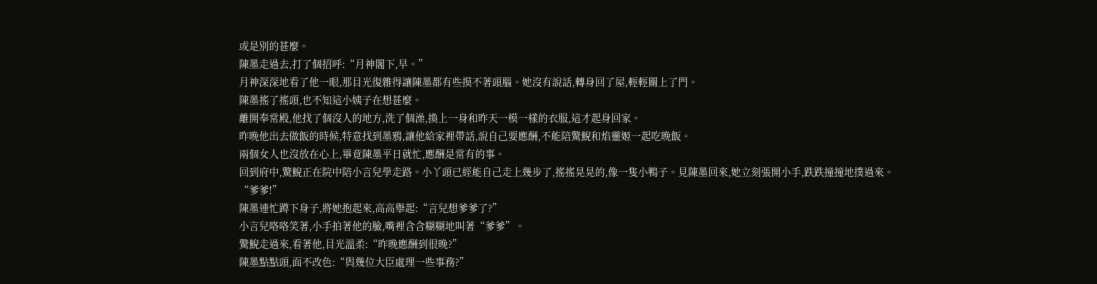或是別的甚麼。
陳墨走過去,打了個招呼:“月神閣下,早。”
月神深深地看了他一眼,那目光復雜得讓陳墨都有些摸不著頭腦。她沒有說話,轉身回了屋,輕輕關上了門。
陳墨搖了搖頭,也不知這小姨子在想甚麼。
離開奉常殿,他找了個沒人的地方,洗了個澡,換上一身和昨天一模一樣的衣服,這才起身回家。
昨晚他出去做飯的時候,特意找到墨鴉,讓他給家裡帶話,說自己要應酬,不能陪驚鯢和焰靈姬一起吃晚飯。
兩個女人也沒放在心上,畢竟陳墨平日就忙,應酬是常有的事。
回到府中,驚鯢正在院中陪小言兒學走路。小丫頭已經能自己走上幾步了,搖搖晃晃的,像一隻小鴨子。見陳墨回來,她立刻張開小手,跌跌撞撞地撲過來。
“爹爹!”
陳墨連忙蹲下身子,將她抱起來,高高舉起:“言兒想爹爹了?”
小言兒咯咯笑著,小手拍著他的臉,嘴裡含含糊糊地叫著“爹爹”。
驚鯢走過來,看著他,目光溫柔:“昨晚應酬到很晚?”
陳墨點點頭,面不改色:“與幾位大臣處理一些事務?”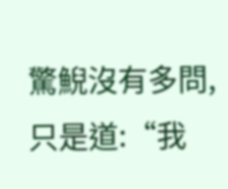驚鯢沒有多問,只是道:“我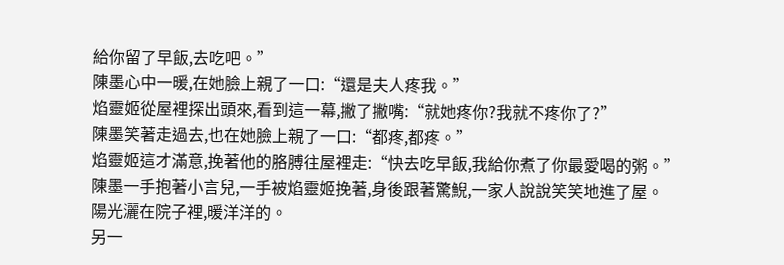給你留了早飯,去吃吧。”
陳墨心中一暖,在她臉上親了一口:“還是夫人疼我。”
焰靈姬從屋裡探出頭來,看到這一幕,撇了撇嘴:“就她疼你?我就不疼你了?”
陳墨笑著走過去,也在她臉上親了一口:“都疼,都疼。”
焰靈姬這才滿意,挽著他的胳膊往屋裡走:“快去吃早飯,我給你煮了你最愛喝的粥。”
陳墨一手抱著小言兒,一手被焰靈姬挽著,身後跟著驚鯢,一家人說說笑笑地進了屋。
陽光灑在院子裡,暖洋洋的。
另一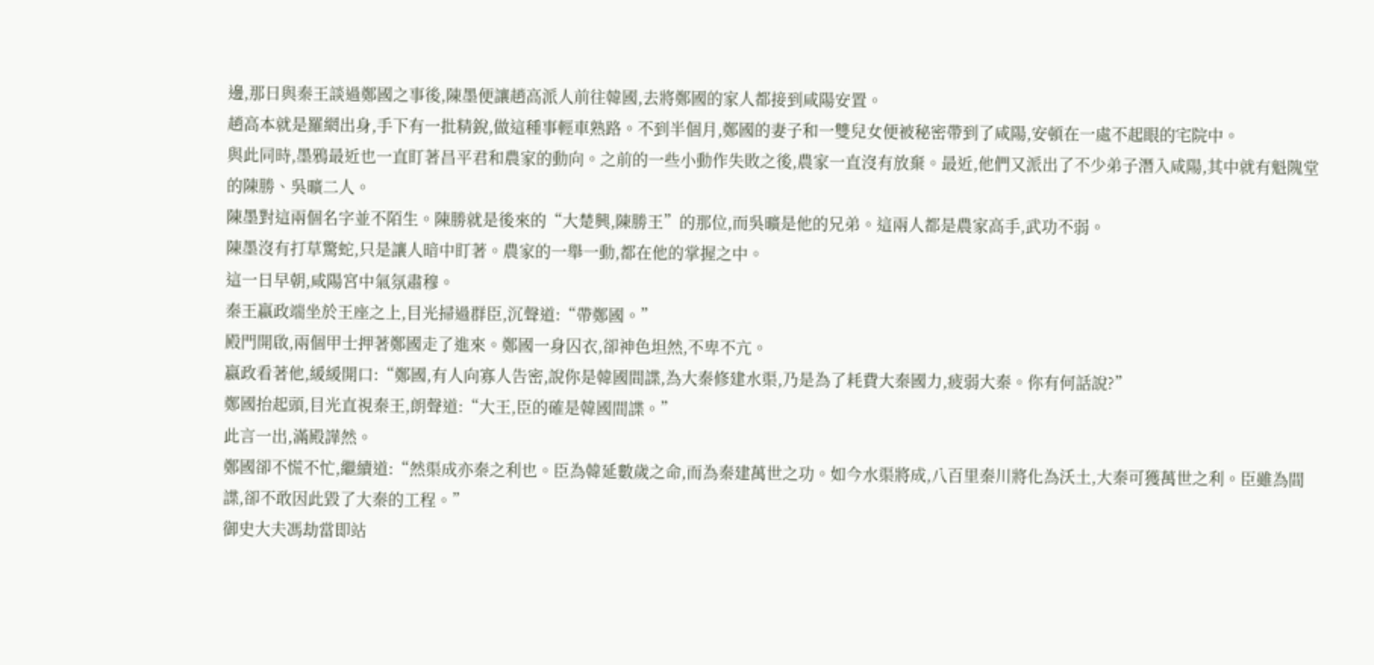邊,那日與秦王談過鄭國之事後,陳墨便讓趙高派人前往韓國,去將鄭國的家人都接到咸陽安置。
趙高本就是羅網出身,手下有一批精銳,做這種事輕車熟路。不到半個月,鄭國的妻子和一雙兒女便被秘密帶到了咸陽,安頓在一處不起眼的宅院中。
與此同時,墨鴉最近也一直盯著昌平君和農家的動向。之前的一些小動作失敗之後,農家一直沒有放棄。最近,他們又派出了不少弟子潛入咸陽,其中就有魁隗堂的陳勝、吳曠二人。
陳墨對這兩個名字並不陌生。陳勝就是後來的“大楚興,陳勝王”的那位,而吳曠是他的兄弟。這兩人都是農家高手,武功不弱。
陳墨沒有打草驚蛇,只是讓人暗中盯著。農家的一舉一動,都在他的掌握之中。
這一日早朝,咸陽宮中氣氛肅穆。
秦王嬴政端坐於王座之上,目光掃過群臣,沉聲道:“帶鄭國。”
殿門開啟,兩個甲士押著鄭國走了進來。鄭國一身囚衣,卻神色坦然,不卑不亢。
嬴政看著他,緩緩開口:“鄭國,有人向寡人告密,說你是韓國間諜,為大秦修建水渠,乃是為了耗費大秦國力,疲弱大秦。你有何話說?”
鄭國抬起頭,目光直視秦王,朗聲道:“大王,臣的確是韓國間諜。”
此言一出,滿殿譁然。
鄭國卻不慌不忙,繼續道:“然渠成亦秦之利也。臣為韓延數歲之命,而為秦建萬世之功。如今水渠將成,八百里秦川將化為沃土,大秦可獲萬世之利。臣雖為間諜,卻不敢因此毀了大秦的工程。”
御史大夫馮劫當即站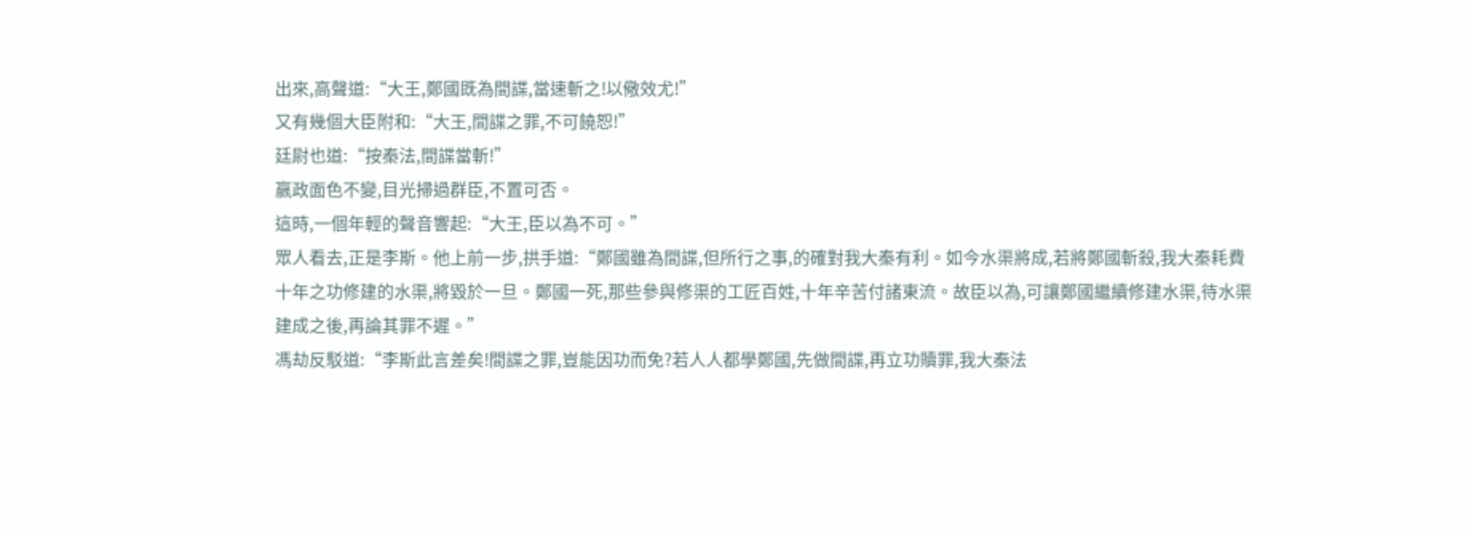出來,高聲道:“大王,鄭國既為間諜,當速斬之!以儆效尤!”
又有幾個大臣附和:“大王,間諜之罪,不可饒恕!”
廷尉也道:“按秦法,間諜當斬!”
嬴政面色不變,目光掃過群臣,不置可否。
這時,一個年輕的聲音響起:“大王,臣以為不可。”
眾人看去,正是李斯。他上前一步,拱手道:“鄭國雖為間諜,但所行之事,的確對我大秦有利。如今水渠將成,若將鄭國斬殺,我大秦耗費十年之功修建的水渠,將毀於一旦。鄭國一死,那些參與修渠的工匠百姓,十年辛苦付諸東流。故臣以為,可讓鄭國繼續修建水渠,待水渠建成之後,再論其罪不遲。”
馮劫反駁道:“李斯此言差矣!間諜之罪,豈能因功而免?若人人都學鄭國,先做間諜,再立功贖罪,我大秦法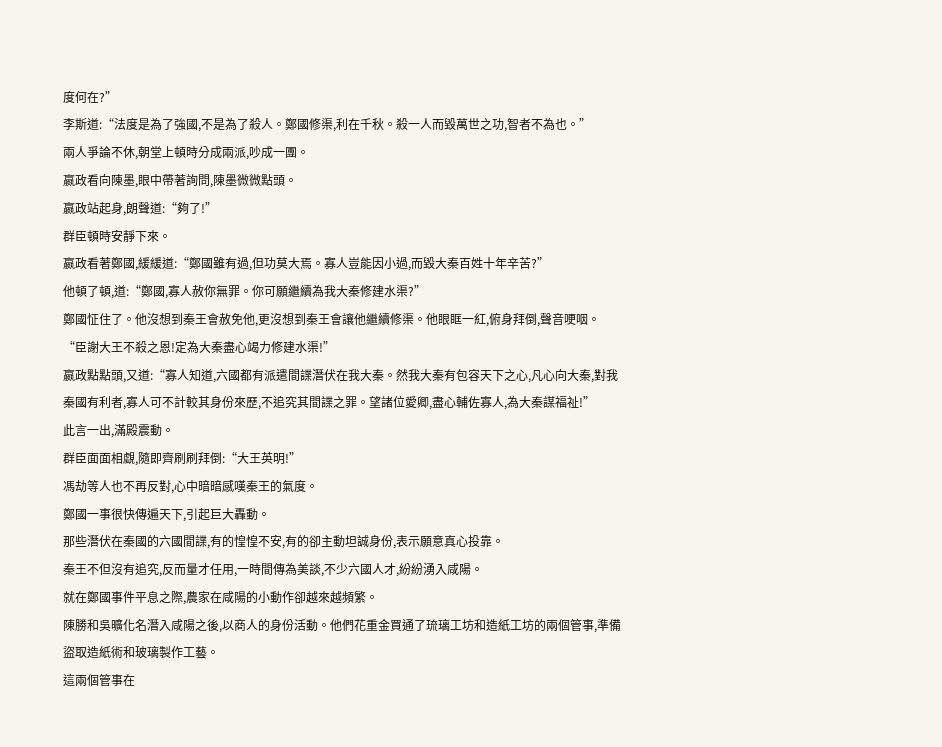度何在?”
李斯道:“法度是為了強國,不是為了殺人。鄭國修渠,利在千秋。殺一人而毀萬世之功,智者不為也。”
兩人爭論不休,朝堂上頓時分成兩派,吵成一團。
嬴政看向陳墨,眼中帶著詢問,陳墨微微點頭。
嬴政站起身,朗聲道:“夠了!”
群臣頓時安靜下來。
嬴政看著鄭國,緩緩道:“鄭國雖有過,但功莫大焉。寡人豈能因小過,而毀大秦百姓十年辛苦?”
他頓了頓,道:“鄭國,寡人赦你無罪。你可願繼續為我大秦修建水渠?”
鄭國怔住了。他沒想到秦王會赦免他,更沒想到秦王會讓他繼續修渠。他眼眶一紅,俯身拜倒,聲音哽咽。
“臣謝大王不殺之恩!定為大秦盡心竭力修建水渠!”
嬴政點點頭,又道:“寡人知道,六國都有派遣間諜潛伏在我大秦。然我大秦有包容天下之心,凡心向大秦,對我秦國有利者,寡人可不計較其身份來歷,不追究其間諜之罪。望諸位愛卿,盡心輔佐寡人,為大秦謀福祉!”
此言一出,滿殿震動。
群臣面面相覷,隨即齊刷刷拜倒:“大王英明!”
馮劫等人也不再反對,心中暗暗感嘆秦王的氣度。
鄭國一事很快傳遍天下,引起巨大轟動。
那些潛伏在秦國的六國間諜,有的惶惶不安,有的卻主動坦誠身份,表示願意真心投靠。
秦王不但沒有追究,反而量才任用,一時間傳為美談,不少六國人才,紛紛湧入咸陽。
就在鄭國事件平息之際,農家在咸陽的小動作卻越來越頻繁。
陳勝和吳曠化名潛入咸陽之後,以商人的身份活動。他們花重金買通了琉璃工坊和造紙工坊的兩個管事,準備盜取造紙術和玻璃製作工藝。
這兩個管事在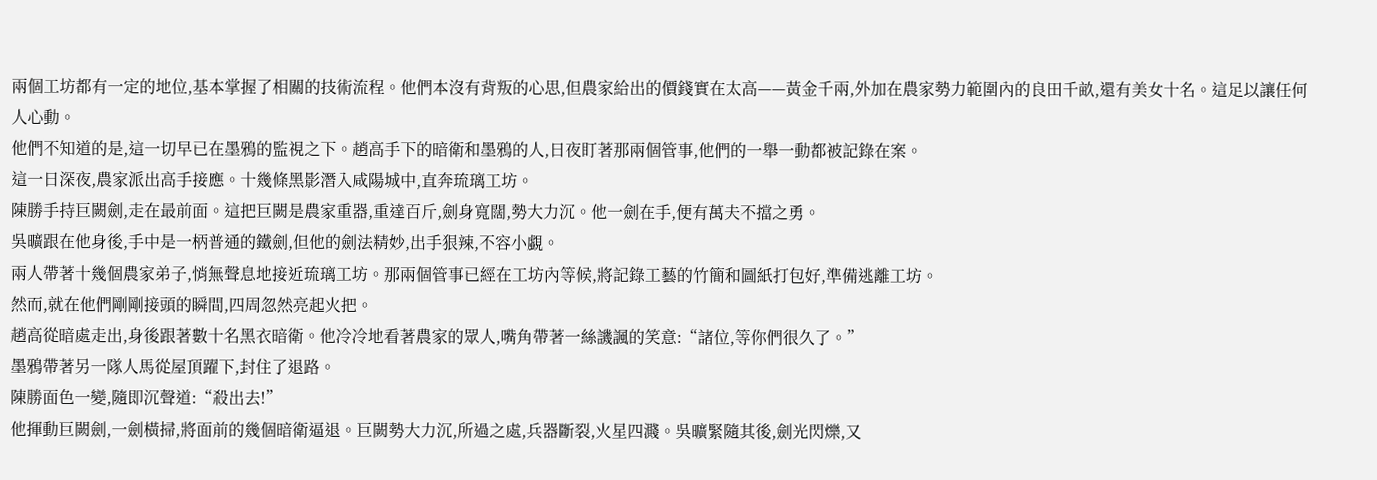兩個工坊都有一定的地位,基本掌握了相關的技術流程。他們本沒有背叛的心思,但農家給出的價錢實在太高——黃金千兩,外加在農家勢力範圍內的良田千畝,還有美女十名。這足以讓任何人心動。
他們不知道的是,這一切早已在墨鴉的監視之下。趙高手下的暗衛和墨鴉的人,日夜盯著那兩個管事,他們的一舉一動都被記錄在案。
這一日深夜,農家派出高手接應。十幾條黑影潛入咸陽城中,直奔琉璃工坊。
陳勝手持巨闕劍,走在最前面。這把巨闕是農家重器,重達百斤,劍身寬闊,勢大力沉。他一劍在手,便有萬夫不擋之勇。
吳曠跟在他身後,手中是一柄普通的鐵劍,但他的劍法精妙,出手狠辣,不容小覷。
兩人帶著十幾個農家弟子,悄無聲息地接近琉璃工坊。那兩個管事已經在工坊內等候,將記錄工藝的竹簡和圖紙打包好,準備逃離工坊。
然而,就在他們剛剛接頭的瞬間,四周忽然亮起火把。
趙高從暗處走出,身後跟著數十名黑衣暗衛。他冷冷地看著農家的眾人,嘴角帶著一絲譏諷的笑意:“諸位,等你們很久了。”
墨鴉帶著另一隊人馬從屋頂躍下,封住了退路。
陳勝面色一變,隨即沉聲道:“殺出去!”
他揮動巨闕劍,一劍橫掃,將面前的幾個暗衛逼退。巨闕勢大力沉,所過之處,兵器斷裂,火星四濺。吳曠緊隨其後,劍光閃爍,又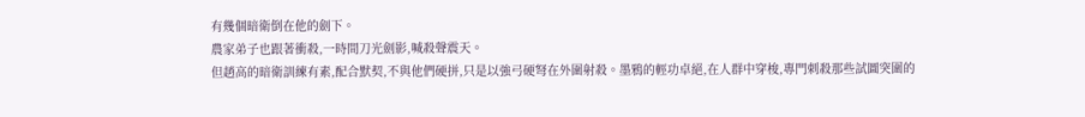有幾個暗衛倒在他的劍下。
農家弟子也跟著衝殺,一時間刀光劍影,喊殺聲震天。
但趙高的暗衛訓練有素,配合默契,不與他們硬拼,只是以強弓硬弩在外圍射殺。墨鴉的輕功卓絕,在人群中穿梭,專門刺殺那些試圖突圍的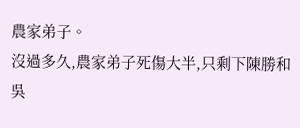農家弟子。
沒過多久,農家弟子死傷大半,只剩下陳勝和吳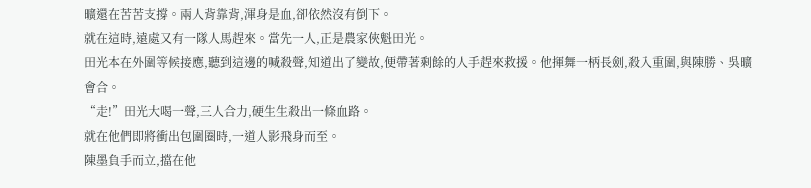曠還在苦苦支撐。兩人背靠背,渾身是血,卻依然沒有倒下。
就在這時,遠處又有一隊人馬趕來。當先一人,正是農家俠魁田光。
田光本在外圍等候接應,聽到這邊的喊殺聲,知道出了變故,便帶著剩餘的人手趕來救援。他揮舞一柄長劍,殺入重圍,與陳勝、吳曠會合。
“走!”田光大喝一聲,三人合力,硬生生殺出一條血路。
就在他們即將衝出包圍圈時,一道人影飛身而至。
陳墨負手而立,擋在他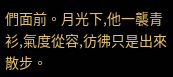們面前。月光下,他一襲青衫,氣度從容,彷彿只是出來散步。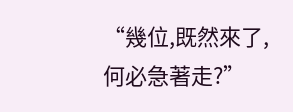“幾位,既然來了,何必急著走?”